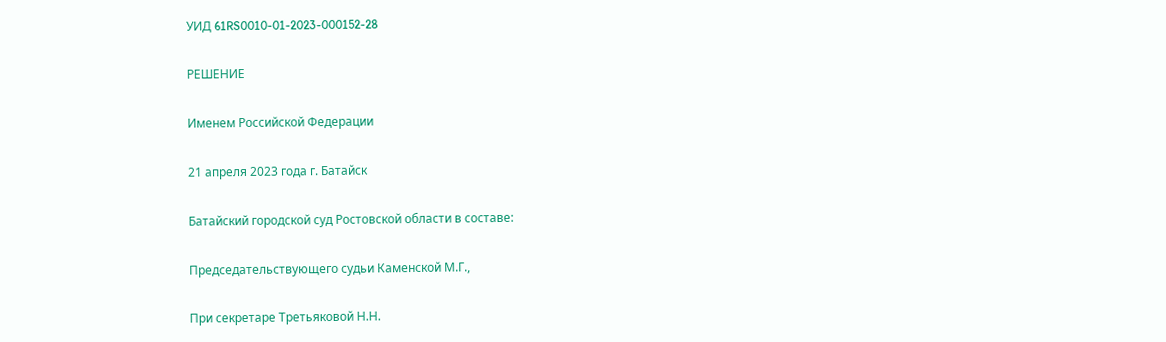УИД 61RS0010-01-2023-000152-28

РЕШЕНИЕ

Именем Российской Федерации

21 апреля 2023 года г. Батайск

Батайский городской суд Ростовской области в составе:

Председательствующего судьи Каменской М.Г.,

При секретаре Третьяковой Н.Н.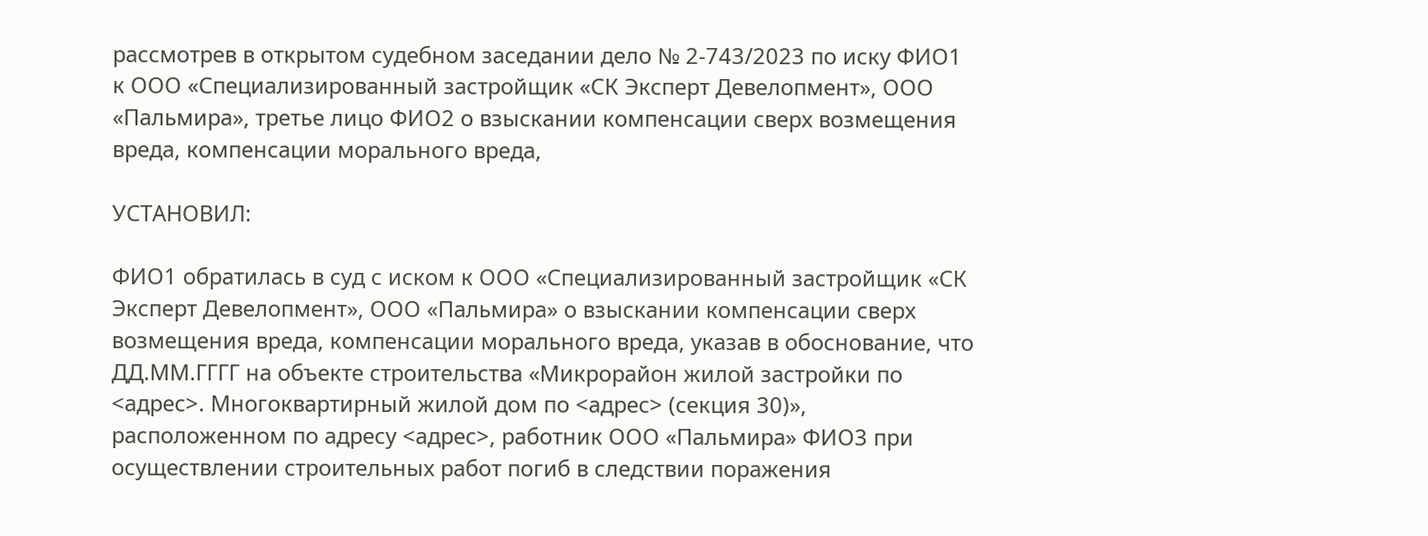рассмотрев в открытом судебном заседании дело № 2-743/2023 по иску ФИО1 к ООО «Специализированный застройщик «СК Эксперт Девелопмент», ООО «Пальмира», третье лицо ФИО2 о взыскании компенсации сверх возмещения вреда, компенсации морального вреда,

УСТАНОВИЛ:

ФИО1 обратилась в суд с иском к ООО «Специализированный застройщик «СК Эксперт Девелопмент», ООО «Пальмира» о взыскании компенсации сверх возмещения вреда, компенсации морального вреда, указав в обоснование, что ДД.ММ.ГГГГ на объекте строительства «Микрорайон жилой застройки по <адрес>. Многоквартирный жилой дом по <адрес> (секция 30)», расположенном по адресу <адрес>, работник ООО «Пальмира» ФИО3 при осуществлении строительных работ погиб в следствии поражения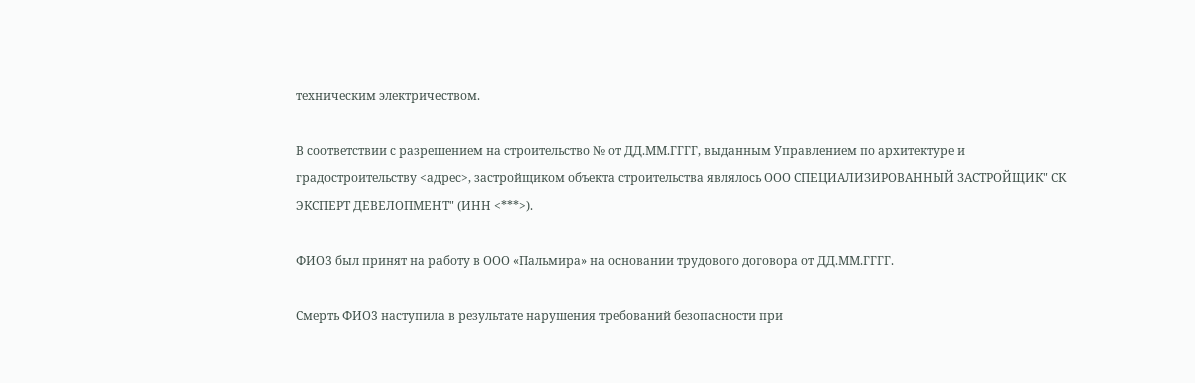техническим электричеством.

В соответствии с разрешением на строительство № от ДД.ММ.ГГГГ, выданным Управлением по архитектуре и градостроительству <адрес>, застройщиком объекта строительства являлось ООО СПЕЦИАЛИЗИРОВАННЫЙ ЗАСТРОЙЩИК" СК ЭКСПЕРТ ДЕВЕЛОПМЕНТ" (ИНН <***>).

ФИО3 был принят на работу в ООО «Пальмира» на основании трудового договора от ДД.ММ.ГГГГ.

Смерть ФИО3 наступила в результате нарушения требований безопасности при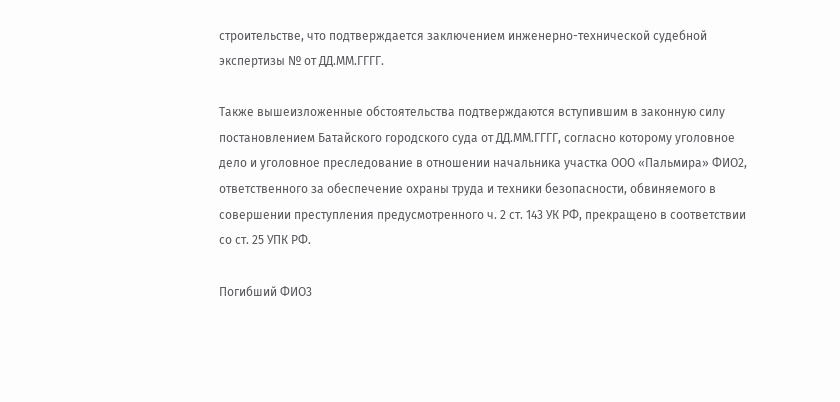строительстве, что подтверждается заключением инженерно-технической судебной экспертизы № от ДД.ММ.ГГГГ.

Также вышеизложенные обстоятельства подтверждаются вступившим в законную силу постановлением Батайского городского суда от ДД.ММ.ГГГГ, согласно которому уголовное дело и уголовное преследование в отношении начальника участка ООО «Пальмира» ФИО2, ответственного за обеспечение охраны труда и техники безопасности, обвиняемого в совершении преступления предусмотренного ч. 2 ст. 143 УК РФ, прекращено в соответствии со ст. 25 УПК РФ.

Погибший ФИО3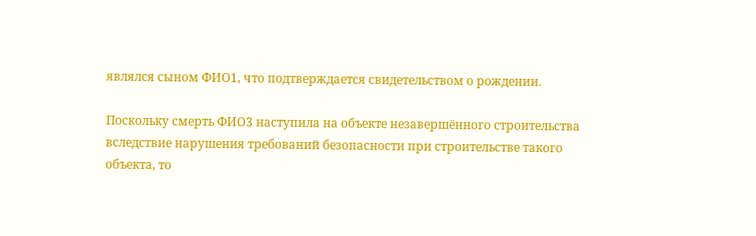являлся сыном ФИО1, что подтверждается свидетельством о рождении.

Поскольку смерть ФИО3 наступила на объекте незавершённого строительства вследствие нарушения требований безопасности при строительстве такого объекта, то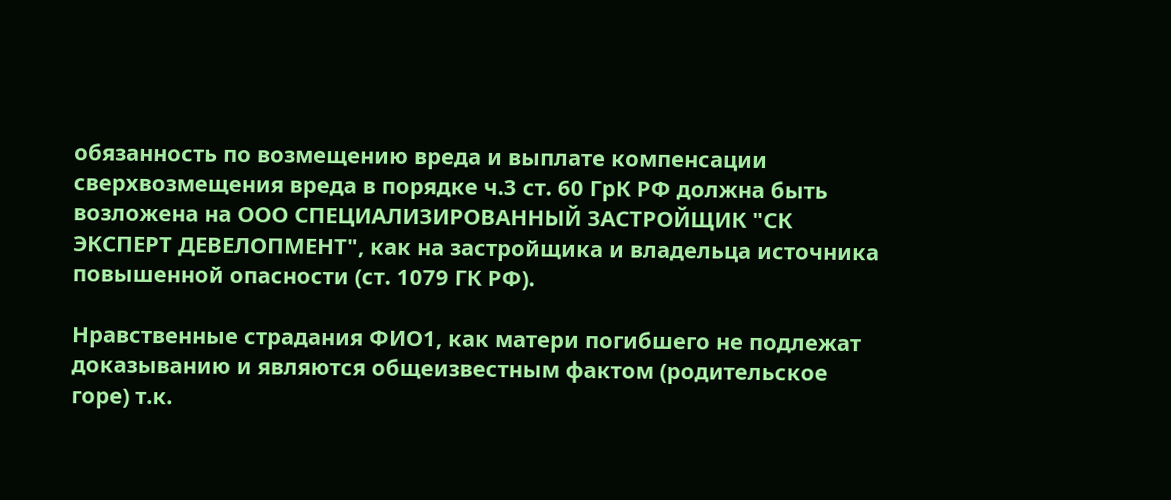обязанность по возмещению вреда и выплате компенсации сверхвозмещения вреда в порядке ч.3 ст. 60 ГрК РФ должна быть возложена на ООО СПЕЦИАЛИЗИРОВАННЫЙ ЗАСТРОЙЩИК "СК ЭКСПЕРТ ДЕВЕЛОПМЕНТ", как на застройщика и владельца источника повышенной опасности (ст. 1079 ГК РФ).

Нравственные страдания ФИО1, как матери погибшего не подлежат доказыванию и являются общеизвестным фактом (родительское горе) т.к.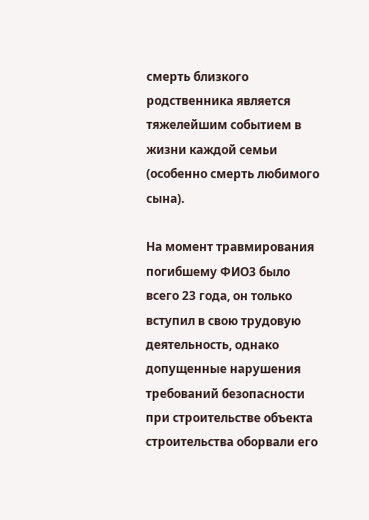смерть близкого родственника является тяжелейшим событием в жизни каждой семьи (особенно смерть любимого сына).

На момент травмирования погибшему ФИО3 было всего 23 года, он только вступил в свою трудовую деятельность, однако допущенные нарушения требований безопасности при строительстве объекта строительства оборвали его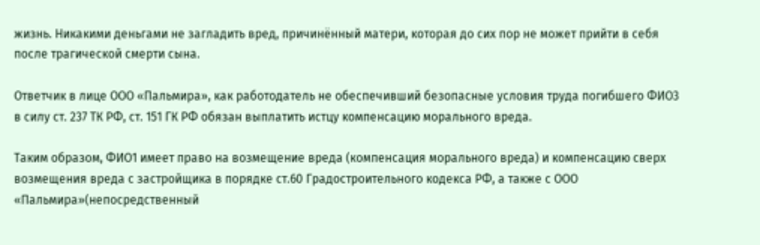жизнь. Никакими деньгами не загладить вред, причинённый матери, которая до сих пор не может прийти в себя после трагической смерти сына.

Ответчик в лице ООО «Пальмира», как работодатель не обеспечивший безопасные условия труда погибшего ФИО3 в силу ст. 237 ТК РФ, ст. 151 ГК РФ обязан выплатить истцу компенсацию морального вреда.

Таким образом, ФИО1 имеет право на возмещение вреда (компенсация морального вреда) и компенсацию сверх возмещения вреда с застройщика в порядке ст.60 Градостроительного кодекса РФ, а также с ООО «Пальмира»(непосредственный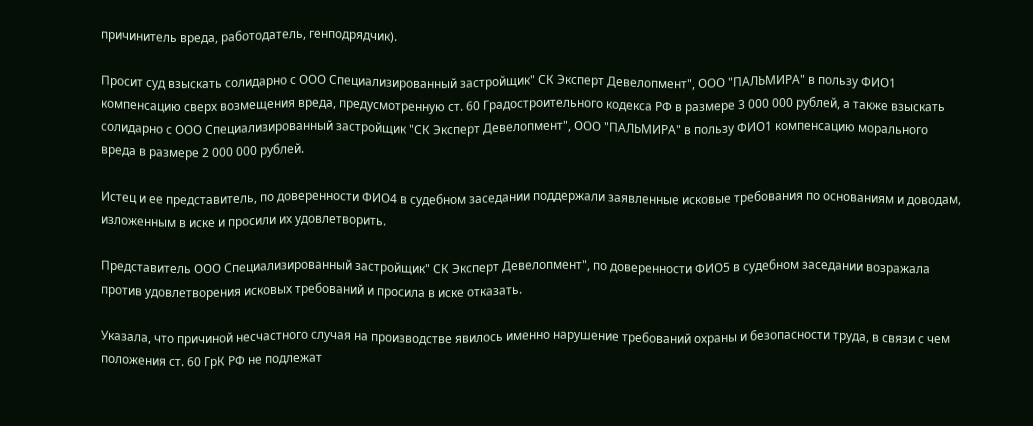причинитель вреда, работодатель, генподрядчик).

Просит суд взыскать солидарно с ООО Специализированный застройщик" СК Эксперт Девелопмент", ООО "ПАЛЬМИРА" в пользу ФИО1 компенсацию сверх возмещения вреда, предусмотренную ст. 60 Градостроительного кодекса РФ в размере 3 000 000 рублей, а также взыскать солидарно с ООО Специализированный застройщик "СК Эксперт Девелопмент", ООО "ПАЛЬМИРА" в пользу ФИО1 компенсацию морального вреда в размере 2 000 000 рублей.

Истец и ее представитель, по доверенности ФИО4 в судебном заседании поддержали заявленные исковые требования по основаниям и доводам, изложенным в иске и просили их удовлетворить.

Представитель ООО Специализированный застройщик" СК Эксперт Девелопмент", по доверенности ФИО5 в судебном заседании возражала против удовлетворения исковых требований и просила в иске отказать.

Указала, что причиной несчастного случая на производстве явилось именно нарушение требований охраны и безопасности труда, в связи с чем положения ст. 60 ГрК РФ не подлежат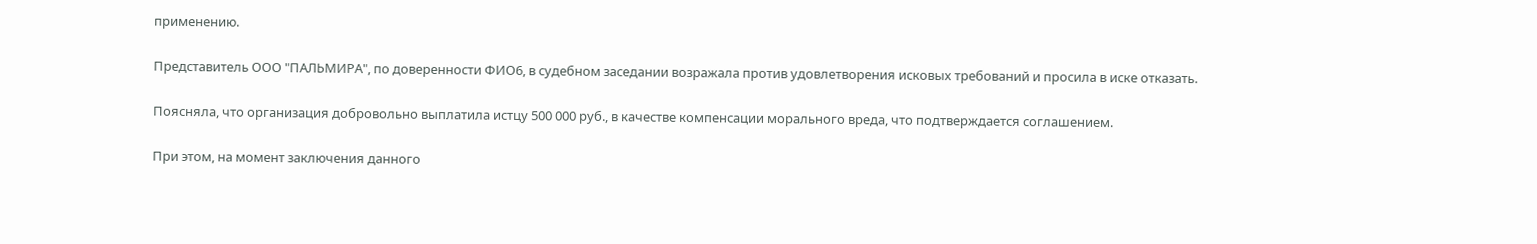применению.

Представитель ООО "ПАЛЬМИРА", по доверенности ФИО6, в судебном заседании возражала против удовлетворения исковых требований и просила в иске отказать.

Поясняла, что организация добровольно выплатила истцу 500 000 руб., в качестве компенсации морального вреда, что подтверждается соглашением.

При этом, на момент заключения данного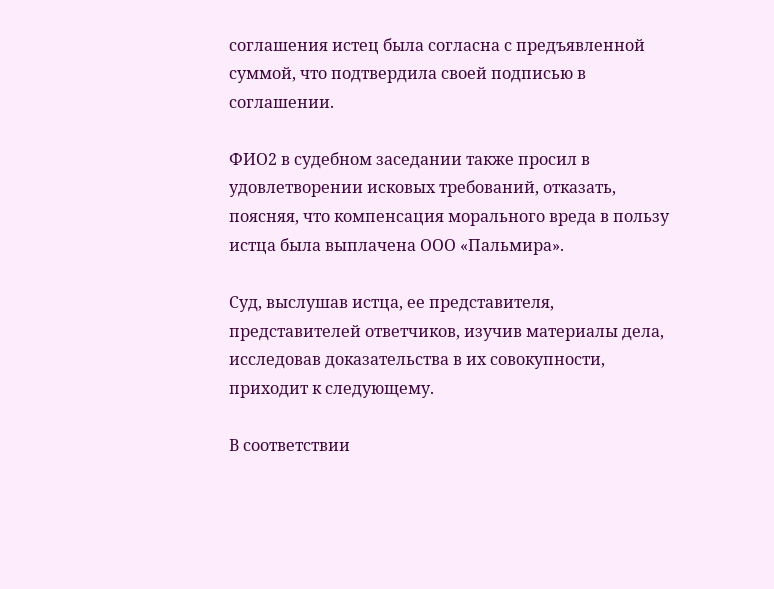соглашения истец была согласна с предъявленной суммой, что подтвердила своей подписью в соглашении.

ФИО2 в судебном заседании также просил в удовлетворении исковых требований, отказать, поясняя, что компенсация морального вреда в пользу истца была выплачена ООО «Пальмира».

Суд, выслушав истца, ее представителя, представителей ответчиков, изучив материалы дела, исследовав доказательства в их совокупности, приходит к следующему.

В соответствии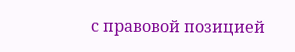с правовой позицией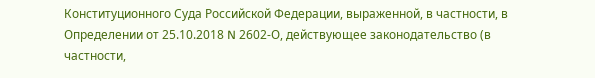Конституционного Суда Российской Федерации, выраженной, в частности, в Определении от 25.10.2018 N 2602-О, действующее законодательство (в частности,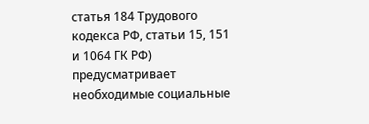статья 184 Трудового кодекса РФ, статьи 15, 151 и 1064 ГК РФ) предусматривает необходимые социальные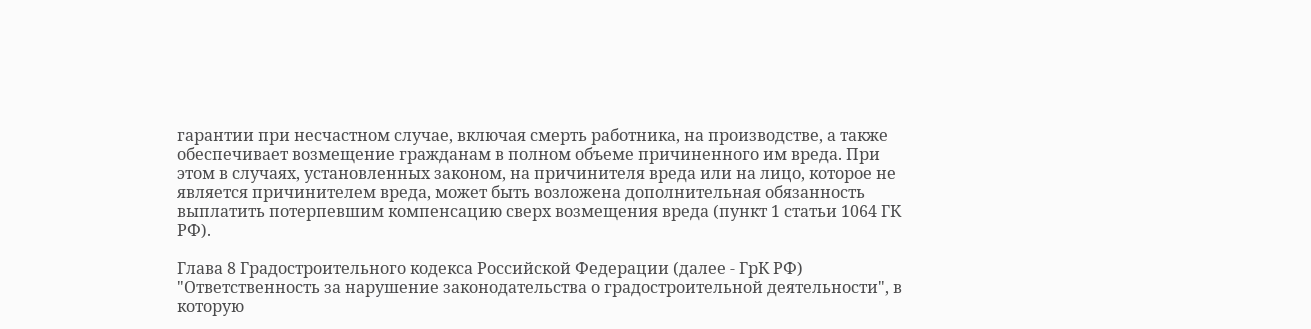гарантии при несчастном случае, включая смерть работника, на производстве, а также обеспечивает возмещение гражданам в полном объеме причиненного им вреда. При этом в случаях, установленных законом, на причинителя вреда или на лицо, которое не является причинителем вреда, может быть возложена дополнительная обязанность выплатить потерпевшим компенсацию сверх возмещения вреда (пункт 1 статьи 1064 ГК РФ).

Глава 8 Градостроительного кодекса Российской Федерации (далее - ГрК РФ) "Ответственность за нарушение законодательства о градостроительной деятельности", в которую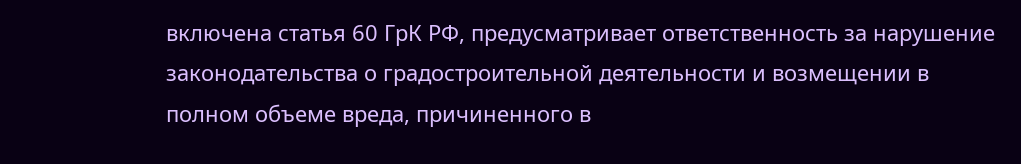включена статья 60 ГрК РФ, предусматривает ответственность за нарушение законодательства о градостроительной деятельности и возмещении в полном объеме вреда, причиненного в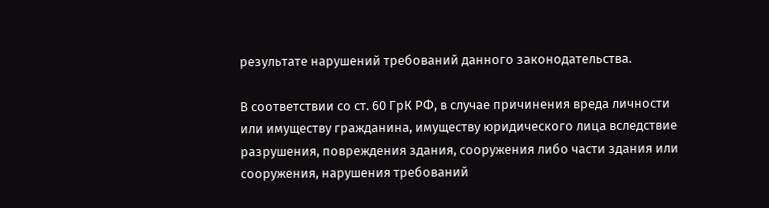результате нарушений требований данного законодательства.

В соответствии со ст. 60 ГрК РФ, в случае причинения вреда личности или имуществу гражданина, имуществу юридического лица вследствие разрушения, повреждения здания, сооружения либо части здания или сооружения, нарушения требований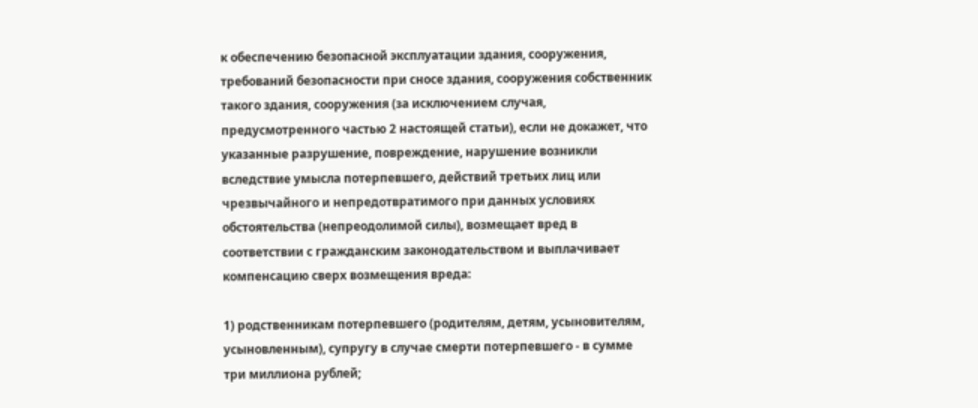к обеспечению безопасной эксплуатации здания, сооружения, требований безопасности при сносе здания, сооружения собственник такого здания, сооружения (за исключением случая, предусмотренного частью 2 настоящей статьи), если не докажет, что указанные разрушение, повреждение, нарушение возникли вследствие умысла потерпевшего, действий третьих лиц или чрезвычайного и непредотвратимого при данных условиях обстоятельства (непреодолимой силы), возмещает вред в соответствии с гражданским законодательством и выплачивает компенсацию сверх возмещения вреда:

1) родственникам потерпевшего (родителям, детям, усыновителям, усыновленным), супругу в случае смерти потерпевшего - в сумме три миллиона рублей;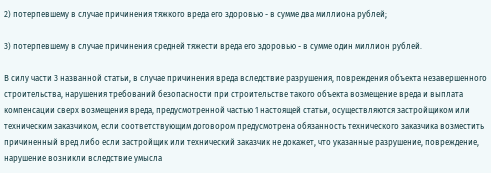2) потерпевшему в случае причинения тяжкого вреда его здоровью - в сумме два миллиона рублей;

3) потерпевшему в случае причинения средней тяжести вреда его здоровью - в сумме один миллион рублей.

В силу части 3 названной статьи, в случае причинения вреда вследствие разрушения, повреждения объекта незавершенного строительства, нарушения требований безопасности при строительстве такого объекта возмещение вреда и выплата компенсации сверх возмещения вреда, предусмотренной частью 1 настоящей статьи, осуществляются застройщиком или техническим заказчиком, если соответствующим договором предусмотрена обязанность технического заказчика возместить причиненный вред либо если застройщик или технический заказчик не докажет, что указанные разрушение, повреждение, нарушение возникли вследствие умысла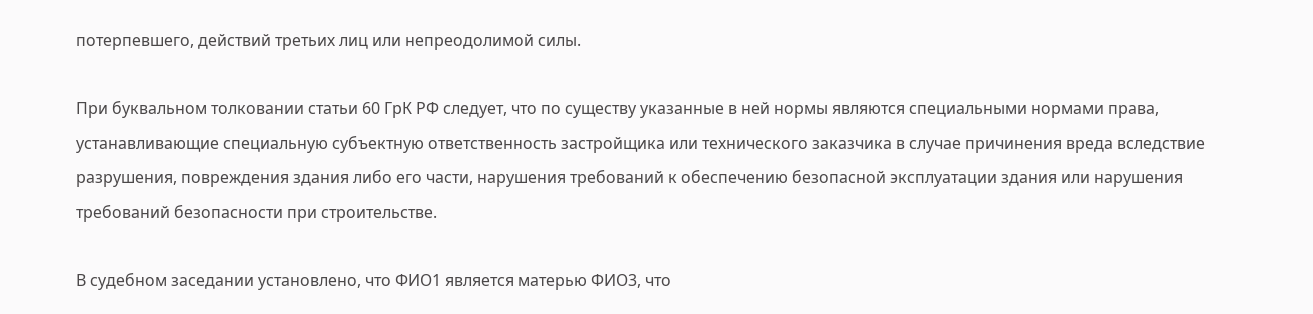потерпевшего, действий третьих лиц или непреодолимой силы.

При буквальном толковании статьи 60 ГрК РФ следует, что по существу указанные в ней нормы являются специальными нормами права, устанавливающие специальную субъектную ответственность застройщика или технического заказчика в случае причинения вреда вследствие разрушения, повреждения здания либо его части, нарушения требований к обеспечению безопасной эксплуатации здания или нарушения требований безопасности при строительстве.

В судебном заседании установлено, что ФИО1 является матерью ФИО3, что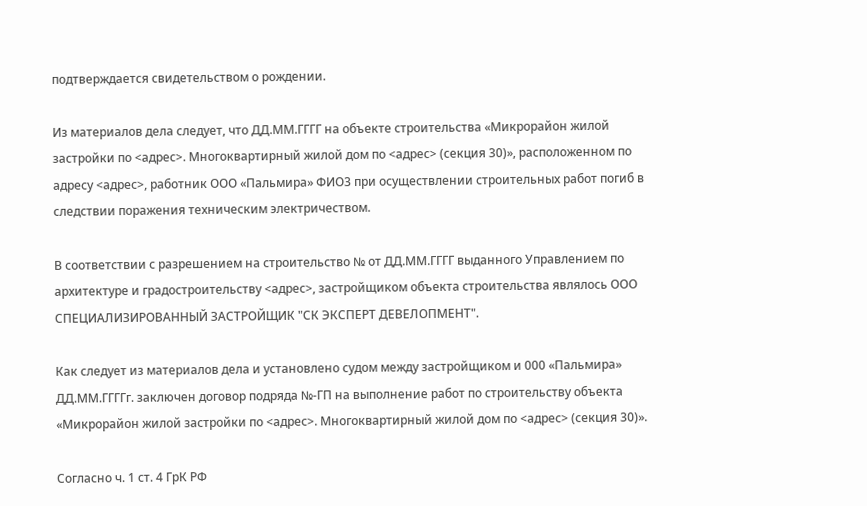подтверждается свидетельством о рождении.

Из материалов дела следует, что ДД.ММ.ГГГГ на объекте строительства «Микрорайон жилой застройки по <адрес>. Многоквартирный жилой дом по <адрес> (секция 30)», расположенном по адресу <адрес>, работник ООО «Пальмира» ФИО3 при осуществлении строительных работ погиб в следствии поражения техническим электричеством.

В соответствии с разрешением на строительство № от ДД.ММ.ГГГГ выданного Управлением по архитектуре и градостроительству <адрес>, застройщиком объекта строительства являлось ООО СПЕЦИАЛИЗИРОВАННЫЙ ЗАСТРОЙЩИК "СК ЭКСПЕРТ ДЕВЕЛОПМЕНТ".

Как следует из материалов дела и установлено судом между застройщиком и 000 «Пальмира» ДД.ММ.ГГГГг. заключен договор подряда №-ГП на выполнение работ по строительству объекта «Микрорайон жилой застройки по <адрес>. Многоквартирный жилой дом по <адрес> (секция 30)».

Согласно ч. 1 ст. 4 ГрК РФ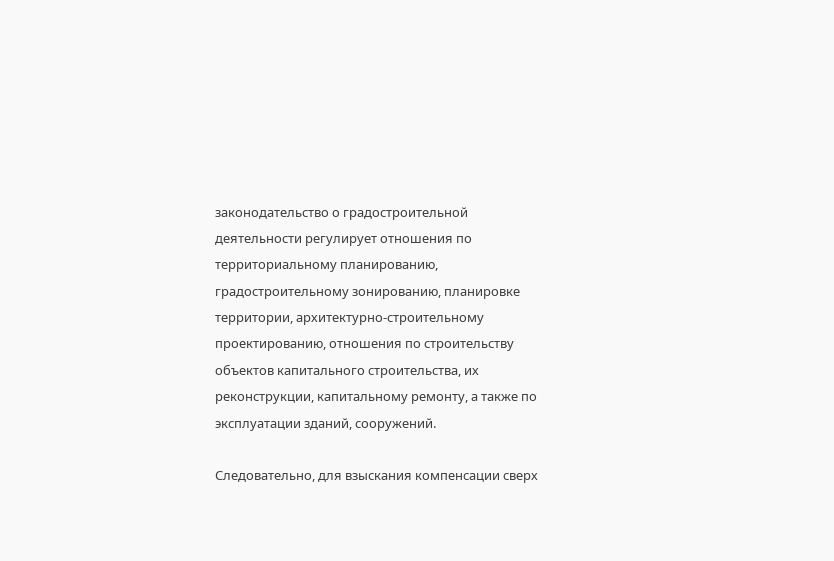законодательство о градостроительной деятельности регулирует отношения по территориальному планированию, градостроительному зонированию, планировке территории, архитектурно-строительному проектированию, отношения по строительству объектов капитального строительства, их реконструкции, капитальному ремонту, а также по эксплуатации зданий, сооружений.

Следовательно, для взыскания компенсации сверх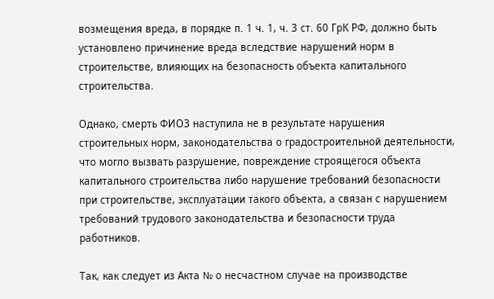возмещения вреда, в порядке п. 1 ч. 1, ч. 3 ст. 60 ГрК РФ, должно быть установлено причинение вреда вследствие нарушений норм в строительстве, влияющих на безопасность объекта капитального строительства.

Однако, смерть ФИО3 наступила не в результате нарушения строительных норм, законодательства о градостроительной деятельности, что могло вызвать разрушение, повреждение строящегося объекта капитального строительства либо нарушение требований безопасности при строительстве, эксплуатации такого объекта, а связан с нарушением требований трудового законодательства и безопасности труда работников.

Так, как следует из Акта № о несчастном случае на производстве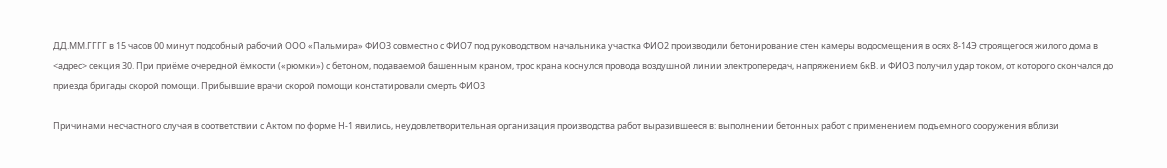ДД.ММ.ГГГГ в 15 часов 00 минут подсобный рабочий ООО «Пальмира» ФИО3 совместно с ФИО7 под руководством начальника участка ФИО2 производили бетонирование стен камеры водосмещения в осях 8-14Э строящегося жилого дома в <адрес> секция 30. При приёме очередной ёмкости («рюмки») с бетоном, подаваемой башенным краном, трос крана коснулся провода воздушной линии электропередач, напряжением 6кВ. и ФИО3 получил удар током, от которого скончался до приезда бригады скорой помощи. Прибывшие врачи скорой помощи констатировали смерть ФИО3

Причинами несчастного случая в соответствии с Актом по форме Н-1 явились, неудовлетворительная организация производства работ выразившееся в: выполнении бетонных работ с применением подъемного сооружения вблизи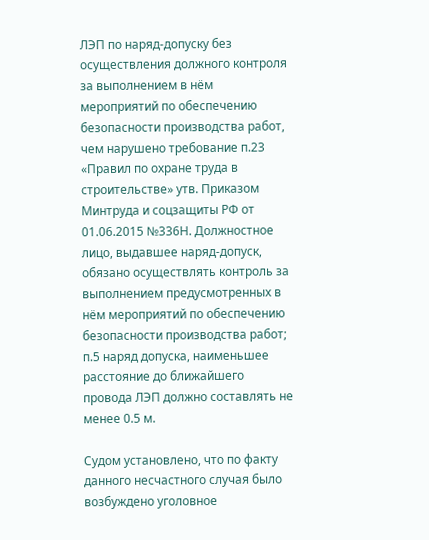ЛЭП по наряд-допуску без осуществления должного контроля за выполнением в нём мероприятий по обеспечению безопасности производства работ, чем нарушено требование п.23 «Правил по охране труда в строительстве» утв. Приказом Минтруда и соцзащиты РФ от 01.06.2015 №336Н. Должностное лицо, выдавшее наряд-допуск, обязано осуществлять контроль за выполнением предусмотренных в нём мероприятий по обеспечению безопасности производства работ; п.5 наряд допуска, наименьшее расстояние до ближайшего провода ЛЭП должно составлять не менее 0.5 м.

Судом установлено, что по факту данного несчастного случая было возбуждено уголовное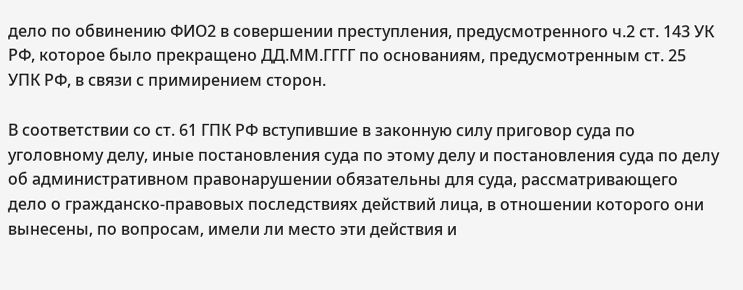дело по обвинению ФИО2 в совершении преступления, предусмотренного ч.2 ст. 143 УК РФ, которое было прекращено ДД.ММ.ГГГГ по основаниям, предусмотренным ст. 25 УПК РФ, в связи с примирением сторон.

В соответствии со ст. 61 ГПК РФ вступившие в законную силу приговор суда по уголовному делу, иные постановления суда по этому делу и постановления суда по делу об административном правонарушении обязательны для суда, рассматривающего дело о гражданско-правовых последствиях действий лица, в отношении которого они вынесены, по вопросам, имели ли место эти действия и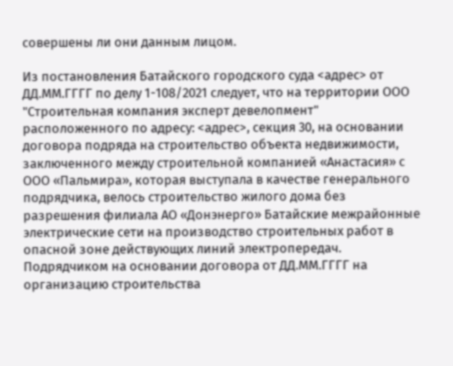совершены ли они данным лицом.

Из постановления Батайского городского суда <адрес> от ДД.ММ.ГГГГ по делу 1-108/2021 следует, что на территории ООО "Строительная компания эксперт девелопмент" расположенного по адресу: <адрес>, секция 30, на основании договора подряда на строительство объекта недвижимости, заключенного между строительной компанией «Анастасия» с ООО «Пальмира», которая выступала в качестве генерального подрядчика, велось строительство жилого дома без разрешения филиала АО «Донэнерго» Батайские межрайонные электрические сети на производство строительных работ в опасной зоне действующих линий электропередач. Подрядчиком на основании договора от ДД.ММ.ГГГГ на организацию строительства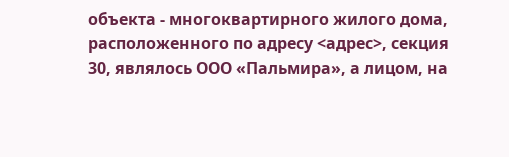объекта - многоквартирного жилого дома, расположенного по адресу <адрес>, секция 30, являлось ООО «Пальмира», а лицом, на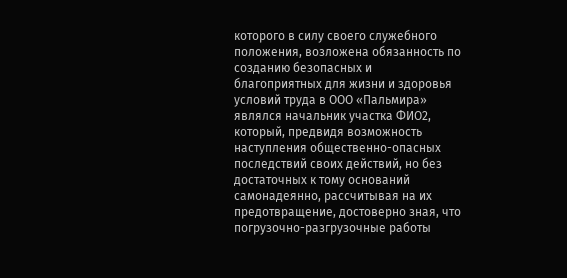которого в силу своего служебного положения, возложена обязанность по созданию безопасных и благоприятных для жизни и здоровья условий труда в ООО «Пальмира» являлся начальник участка ФИО2, который, предвидя возможность наступления общественно-опасных последствий своих действий, но без достаточных к тому оснований самонадеянно, рассчитывая на их предотвращение, достоверно зная, что погрузочно-разгрузочные работы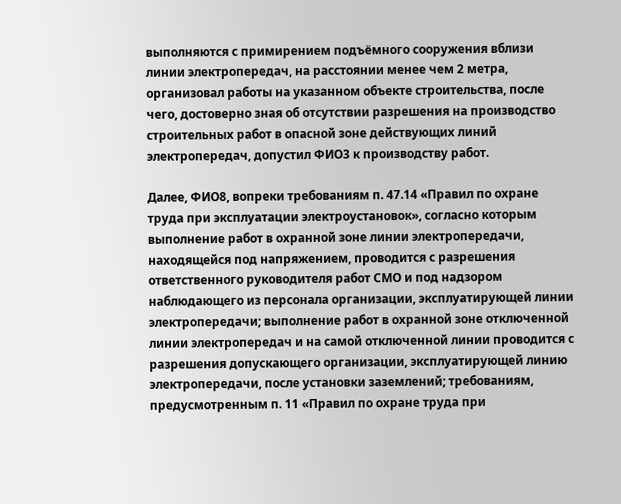выполняются с примирением подъёмного сооружения вблизи линии электропередач, на расстоянии менее чем 2 метра, организовал работы на указанном объекте строительства, после чего, достоверно зная об отсутствии разрешения на производство строительных работ в опасной зоне действующих линий электропередач, допустил ФИО3 к производству работ.

Далее, ФИО8, вопреки требованиям п. 47.14 «Правил по охране труда при эксплуатации электроустановок», согласно которым выполнение работ в охранной зоне линии электропередачи, находящейся под напряжением, проводится с разрешения ответственного руководителя работ СМО и под надзором наблюдающего из персонала организации, эксплуатирующей линии электропередачи; выполнение работ в охранной зоне отключенной линии электропередач и на самой отключенной линии проводится с разрешения допускающего организации, эксплуатирующей линию электропередачи, после установки заземлений; требованиям, предусмотренным п. 11 «Правил по охране труда при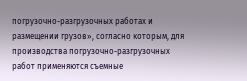погрузочно-разгрузочных работах и размещении грузов», согласно которым, для производства погрузочно-разгрузочных работ применяются съемные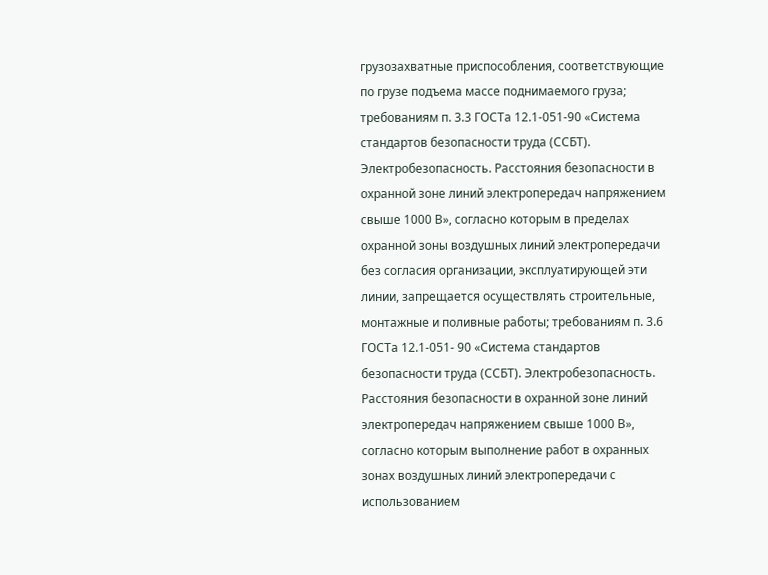грузозахватные приспособления, соответствующие по грузе подъема массе поднимаемого груза; требованиям п. 3.3 ГОСТа 12.1-051-90 «Система стандартов безопасности труда (ССБТ). Электробезопасность. Расстояния безопасности в охранной зоне линий электропередач напряжением свыше 1000 В», согласно которым в пределах охранной зоны воздушных линий электропередачи без согласия организации, эксплуатирующей эти линии, запрещается осуществлять строительные, монтажные и поливные работы; требованиям п. 3.6 ГОСТа 12.1-051- 90 «Система стандартов безопасности труда (ССБТ). Электробезопасность. Расстояния безопасности в охранной зоне линий электропередач напряжением свыше 1000 В», согласно которым выполнение работ в охранных зонах воздушных линий электропередачи с использованием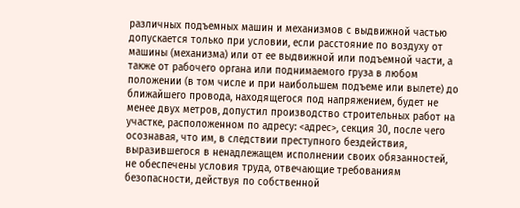различных подъемных машин и механизмов с выдвижной частью допускается только при условии, если расстояние по воздуху от машины (механизма) или от ее выдвижной или подъемной части, а также от рабочего органа или поднимаемого груза в любом положении (в том числе и при наибольшем подъеме или вылете) до ближайшего провода, находящегося под напряжением, будет не менее двух метров, допустил производство строительных работ на участке, расположенном по адресу: <адрес>, секция 30, после чего осознавая, что им, в следствии преступного бездействия, выразившегося в ненадлежащем исполнении своих обязанностей, не обеспечены условия труда, отвечающие требованиям безопасности, действуя по собственной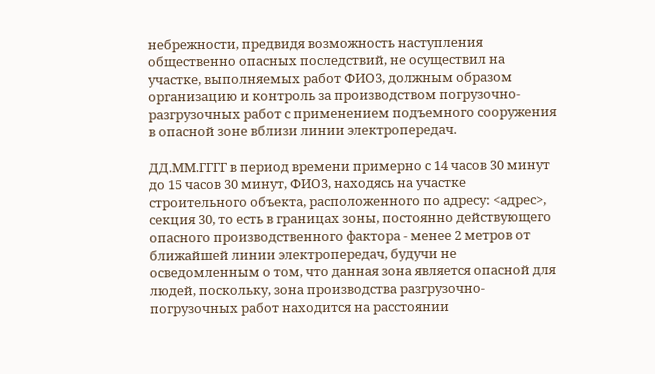небрежности, предвидя возможность наступления общественно опасных последствий, не осуществил на участке, выполняемых работ ФИО3, должным образом организацию и контроль за производством погрузочно-разгрузочных работ с применением подъемного сооружения в опасной зоне вблизи линии электропередач.

ДД.ММ.ГГГГ в период времени примерно с 14 часов 30 минут до 15 часов 30 минут, ФИО3, находясь на участке строительного объекта, расположенного по адресу: <адрес>, секция 30, то есть в границах зоны, постоянно действующего опасного производственного фактора - менее 2 метров от ближайшей линии электропередач, будучи не осведомленным о том, что данная зона является опасной для людей, поскольку, зона производства разгрузочно-погрузочных работ находится на расстоянии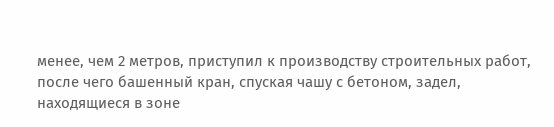менее, чем 2 метров, приступил к производству строительных работ, после чего башенный кран, спуская чашу с бетоном, задел, находящиеся в зоне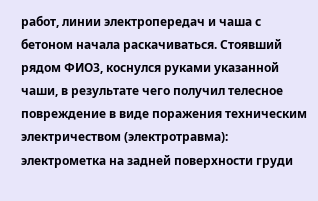работ, линии электропередач и чаша с бетоном начала раскачиваться. Стоявший рядом ФИО3, коснулся руками указанной чаши, в результате чего получил телесное повреждение в виде поражения техническим электричеством (электротравма): электрометка на задней поверхности груди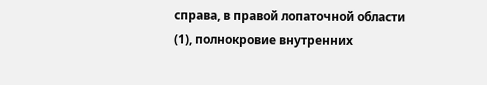справа, в правой лопаточной области (1), полнокровие внутренних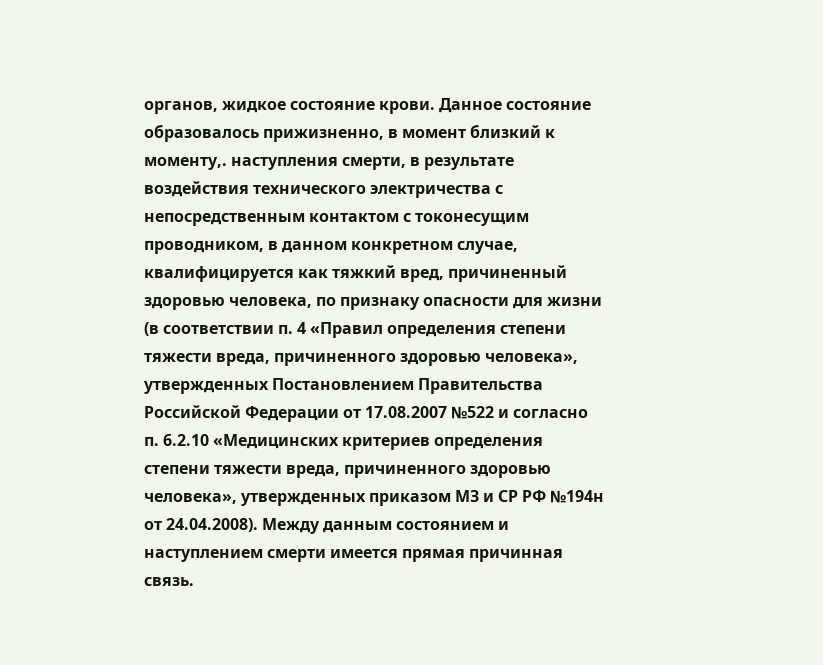органов, жидкое состояние крови. Данное состояние образовалось прижизненно, в момент близкий к моменту,. наступления смерти, в результате воздействия технического электричества с непосредственным контактом с токонесущим проводником, в данном конкретном случае, квалифицируется как тяжкий вред, причиненный здоровью человека, по признаку опасности для жизни (в соответствии п. 4 «Правил определения степени тяжести вреда, причиненного здоровью человека», утвержденных Постановлением Правительства Российской Федерации от 17.08.2007 №522 и согласно п. 6.2.10 «Медицинских критериев определения степени тяжести вреда, причиненного здоровью человека», утвержденных приказом МЗ и СР РФ №194н от 24.04.2008). Между данным состоянием и наступлением смерти имеется прямая причинная связь.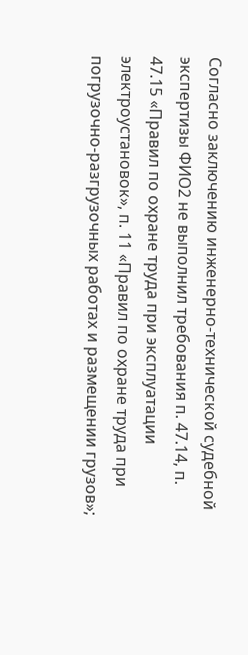Согласно заключению инженерно-технической судебной экспертизы ФИО2 не выполнил требования п. 47.14, п. 47.15 «Правил по охране труда при эксплуатации электроустановок», п. 11 «Правил по охране труда при погрузочно-разгрузочных работах и размещении грузов»;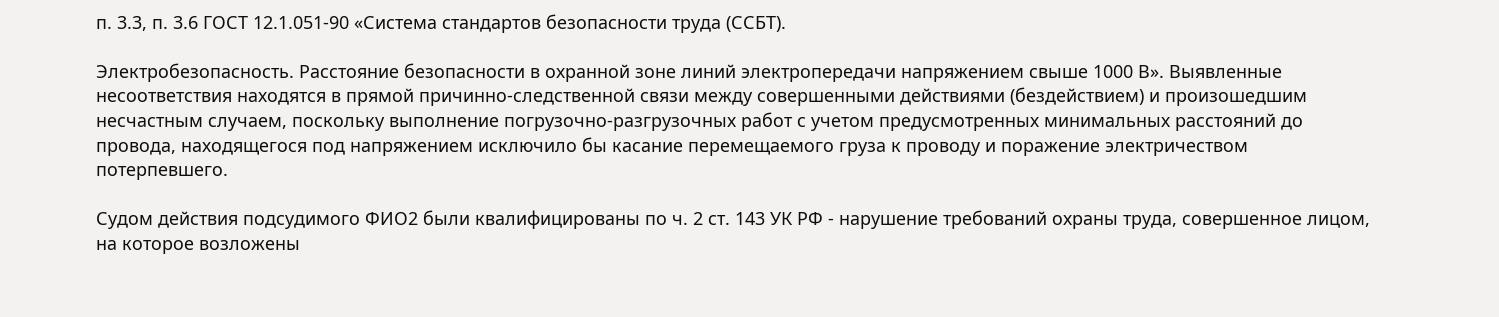п. 3.3, п. 3.6 ГОСТ 12.1.051-90 «Система стандартов безопасности труда (ССБТ).

Электробезопасность. Расстояние безопасности в охранной зоне линий электропередачи напряжением свыше 1000 В». Выявленные несоответствия находятся в прямой причинно-следственной связи между совершенными действиями (бездействием) и произошедшим несчастным случаем, поскольку выполнение погрузочно-разгрузочных работ с учетом предусмотренных минимальных расстояний до провода, находящегося под напряжением исключило бы касание перемещаемого груза к проводу и поражение электричеством потерпевшего.

Судом действия подсудимого ФИО2 были квалифицированы по ч. 2 ст. 143 УК РФ - нарушение требований охраны труда, совершенное лицом, на которое возложены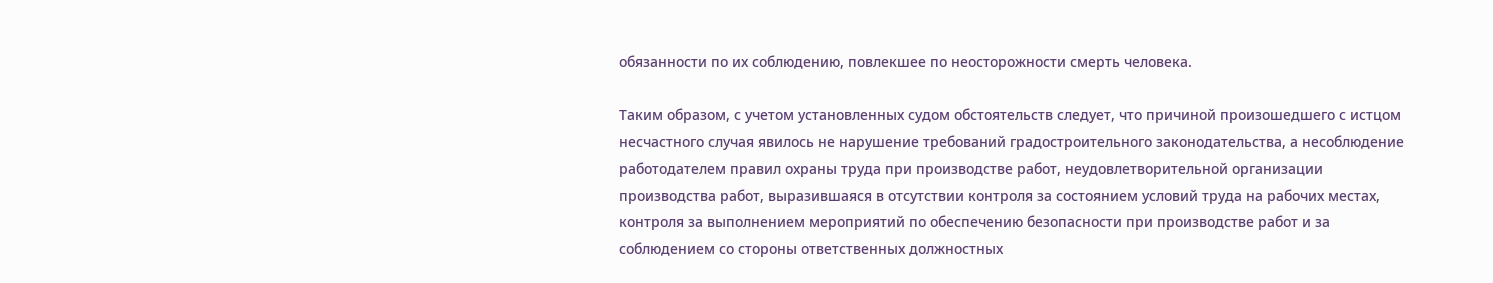обязанности по их соблюдению, повлекшее по неосторожности смерть человека.

Таким образом, с учетом установленных судом обстоятельств следует, что причиной произошедшего с истцом несчастного случая явилось не нарушение требований градостроительного законодательства, а несоблюдение работодателем правил охраны труда при производстве работ, неудовлетворительной организации производства работ, выразившаяся в отсутствии контроля за состоянием условий труда на рабочих местах, контроля за выполнением мероприятий по обеспечению безопасности при производстве работ и за соблюдением со стороны ответственных должностных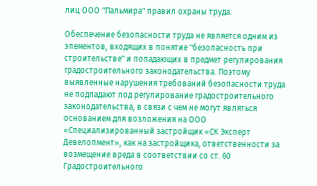лиц ООО "Пальмира" правил охраны труда.

Обеспечение безопасности труда не является одним из элементов, входящих в понятие "безопасность при строительстве" и попадающих в предмет регулирования градостроительного законодательства. Поэтому выявленные нарушения требований безопасности труда не подпадают под регулирование градостроительного законодательства, в связи с чем не могут являться основанием для возложения на ООО «Специализированный застройщик «СК Эксперт Девелопмент», как на застройщика, ответственности за возмещение вреда в соответствии со ст. 60 Градостроительного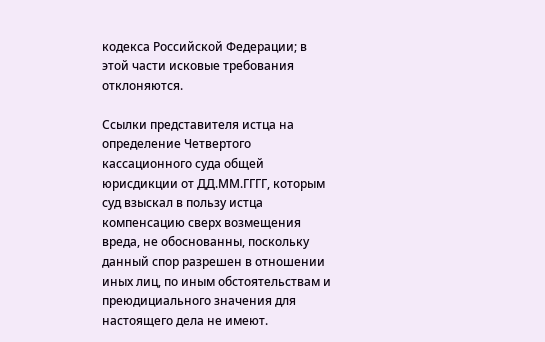кодекса Российской Федерации; в этой части исковые требования отклоняются.

Ссылки представителя истца на определение Четвертого кассационного суда общей юрисдикции от ДД.ММ.ГГГГ, которым суд взыскал в пользу истца компенсацию сверх возмещения вреда, не обоснованны, поскольку данный спор разрешен в отношении иных лиц, по иным обстоятельствам и преюдициального значения для настоящего дела не имеют.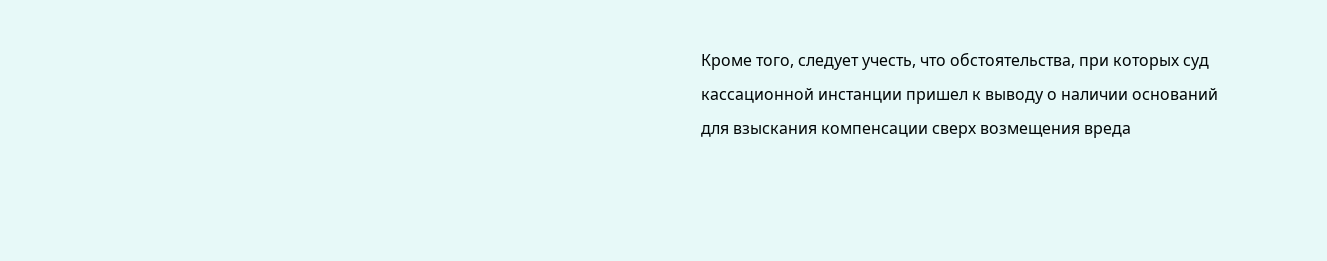Кроме того, следует учесть, что обстоятельства, при которых суд кассационной инстанции пришел к выводу о наличии оснований для взыскания компенсации сверх возмещения вреда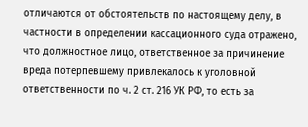отличаются от обстоятельств по настоящему делу, в частности в определении кассационного суда отражено, что должностное лицо, ответственное за причинение вреда потерпевшему привлекалось к уголовной ответственности по ч. 2 ст. 216 УК РФ, то есть за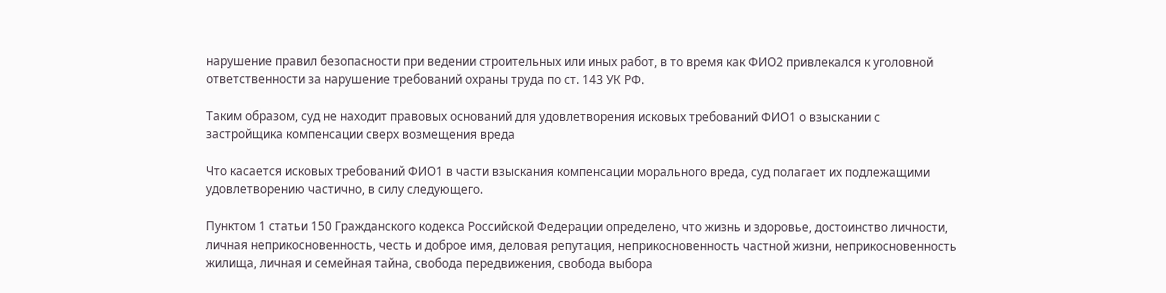нарушение правил безопасности при ведении строительных или иных работ, в то время как ФИО2 привлекался к уголовной ответственности за нарушение требований охраны труда по ст. 143 УК РФ.

Таким образом, суд не находит правовых оснований для удовлетворения исковых требований ФИО1 о взыскании с застройщика компенсации сверх возмещения вреда

Что касается исковых требований ФИО1 в части взыскания компенсации морального вреда, суд полагает их подлежащими удовлетворению частично, в силу следующего.

Пунктом 1 статьи 150 Гражданского кодекса Российской Федерации определено, что жизнь и здоровье, достоинство личности, личная неприкосновенность, честь и доброе имя, деловая репутация, неприкосновенность частной жизни, неприкосновенность жилища, личная и семейная тайна, свобода передвижения, свобода выбора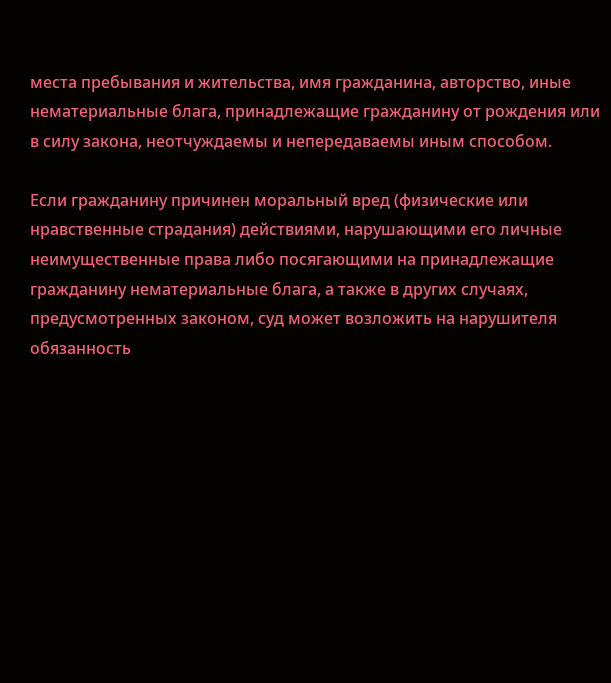места пребывания и жительства, имя гражданина, авторство, иные нематериальные блага, принадлежащие гражданину от рождения или в силу закона, неотчуждаемы и непередаваемы иным способом.

Если гражданину причинен моральный вред (физические или нравственные страдания) действиями, нарушающими его личные неимущественные права либо посягающими на принадлежащие гражданину нематериальные блага, а также в других случаях, предусмотренных законом, суд может возложить на нарушителя обязанность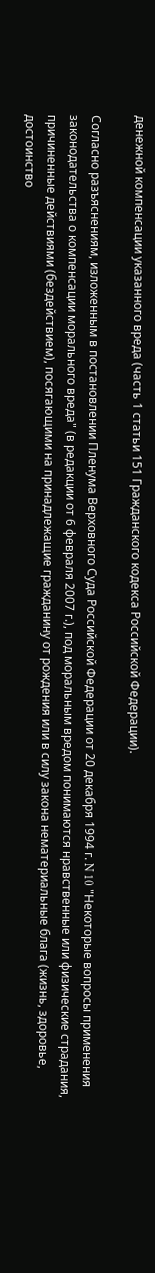денежной компенсации указанного вреда (часть 1 статьи 151 Гражданского кодекса Российской Федерации).

Согласно разъяснениям, изложенным в постановлении Пленума Верховного Суда Российской Федерации от 20 декабря 1994 г. N 10 "Некоторые вопросы применения законодательства о компенсации морального вреда" (в редакции от 6 февраля 2007 г.), под моральным вредом понимаются нравственные или физические страдания, причиненные действиями (бездействием), посягающими на принадлежащие гражданину от рождения или в силу закона нематериальные блага (жизнь, здоровье, достоинство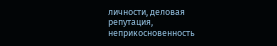личности, деловая репутация, неприкосновенность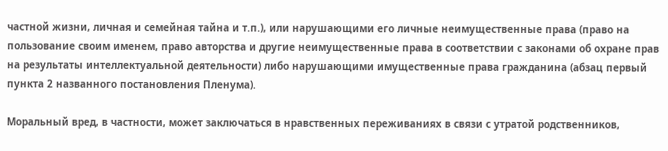частной жизни, личная и семейная тайна и т.п.), или нарушающими его личные неимущественные права (право на пользование своим именем, право авторства и другие неимущественные права в соответствии с законами об охране прав на результаты интеллектуальной деятельности) либо нарушающими имущественные права гражданина (абзац первый пункта 2 названного постановления Пленума).

Моральный вред, в частности, может заключаться в нравственных переживаниях в связи с утратой родственников,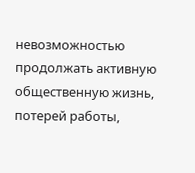невозможностью продолжать активную общественную жизнь, потерей работы,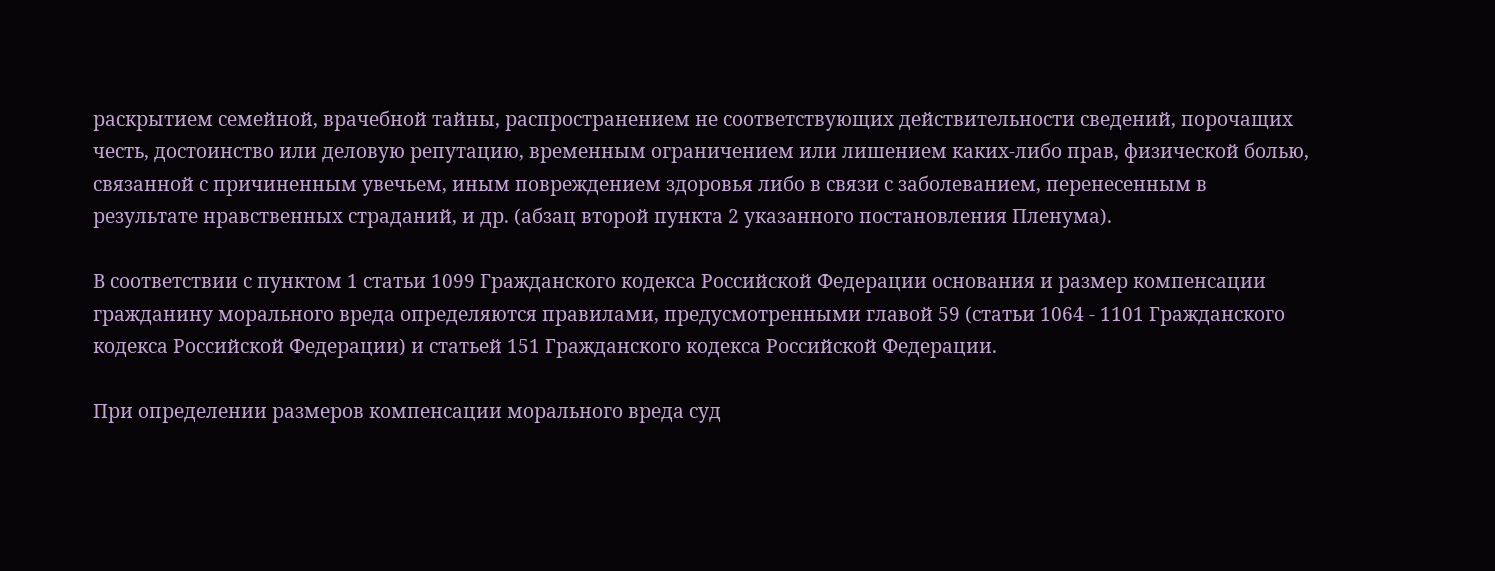раскрытием семейной, врачебной тайны, распространением не соответствующих действительности сведений, порочащих честь, достоинство или деловую репутацию, временным ограничением или лишением каких-либо прав, физической болью, связанной с причиненным увечьем, иным повреждением здоровья либо в связи с заболеванием, перенесенным в результате нравственных страданий, и др. (абзац второй пункта 2 указанного постановления Пленума).

В соответствии с пунктом 1 статьи 1099 Гражданского кодекса Российской Федерации основания и размер компенсации гражданину морального вреда определяются правилами, предусмотренными главой 59 (статьи 1064 - 1101 Гражданского кодекса Российской Федерации) и статьей 151 Гражданского кодекса Российской Федерации.

При определении размеров компенсации морального вреда суд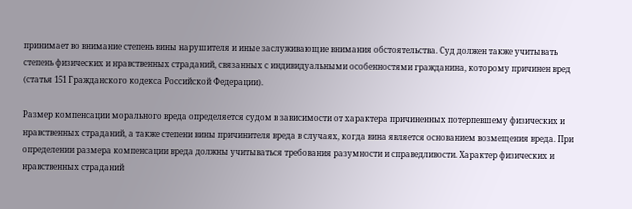принимает во внимание степень вины нарушителя и иные заслуживающие внимания обстоятельства. Суд должен также учитывать степень физических и нравственных страданий, связанных с индивидуальными особенностями гражданина, которому причинен вред (статья 151 Гражданского кодекса Российской Федерации).

Размер компенсации морального вреда определяется судом в зависимости от характера причиненных потерпевшему физических и нравственных страданий, а также степени вины причинителя вреда в случаях, когда вина является основанием возмещения вреда. При определении размера компенсации вреда должны учитываться требования разумности и справедливости. Характер физических и нравственных страданий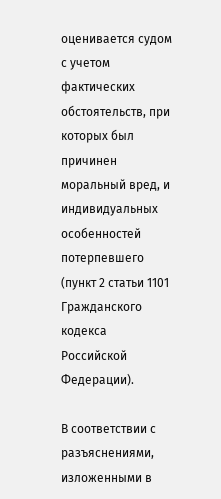оценивается судом с учетом фактических обстоятельств, при которых был причинен моральный вред, и индивидуальных особенностей потерпевшего (пункт 2 статьи 1101 Гражданского кодекса Российской Федерации).

В соответствии с разъяснениями, изложенными в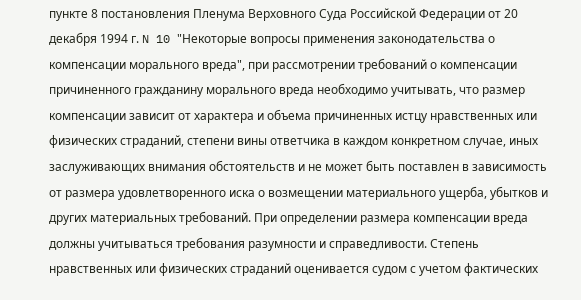пункте 8 постановления Пленума Верховного Суда Российской Федерации от 20 декабря 1994 г. N 10 "Некоторые вопросы применения законодательства о компенсации морального вреда", при рассмотрении требований о компенсации причиненного гражданину морального вреда необходимо учитывать, что размер компенсации зависит от характера и объема причиненных истцу нравственных или физических страданий, степени вины ответчика в каждом конкретном случае, иных заслуживающих внимания обстоятельств и не может быть поставлен в зависимость от размера удовлетворенного иска о возмещении материального ущерба, убытков и других материальных требований. При определении размера компенсации вреда должны учитываться требования разумности и справедливости. Степень нравственных или физических страданий оценивается судом с учетом фактических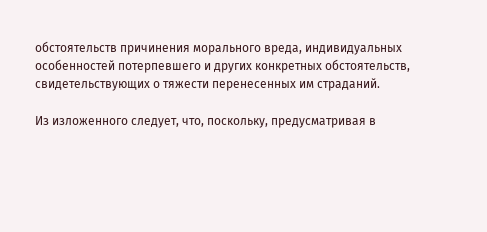обстоятельств причинения морального вреда, индивидуальных особенностей потерпевшего и других конкретных обстоятельств, свидетельствующих о тяжести перенесенных им страданий.

Из изложенного следует, что, поскольку, предусматривая в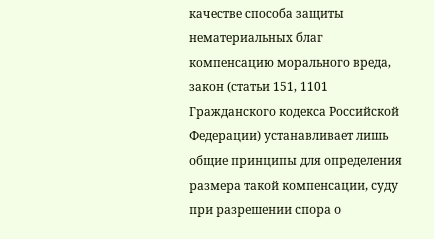качестве способа защиты нематериальных благ компенсацию морального вреда, закон (статьи 151, 1101 Гражданского кодекса Российской Федерации) устанавливает лишь общие принципы для определения размера такой компенсации, суду при разрешении спора о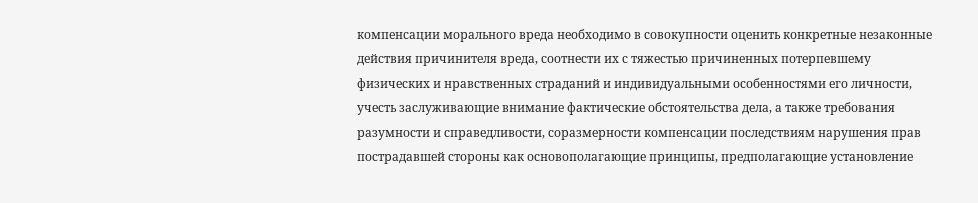компенсации морального вреда необходимо в совокупности оценить конкретные незаконные действия причинителя вреда, соотнести их с тяжестью причиненных потерпевшему физических и нравственных страданий и индивидуальными особенностями его личности, учесть заслуживающие внимание фактические обстоятельства дела, а также требования разумности и справедливости, соразмерности компенсации последствиям нарушения прав пострадавшей стороны как основополагающие принципы, предполагающие установление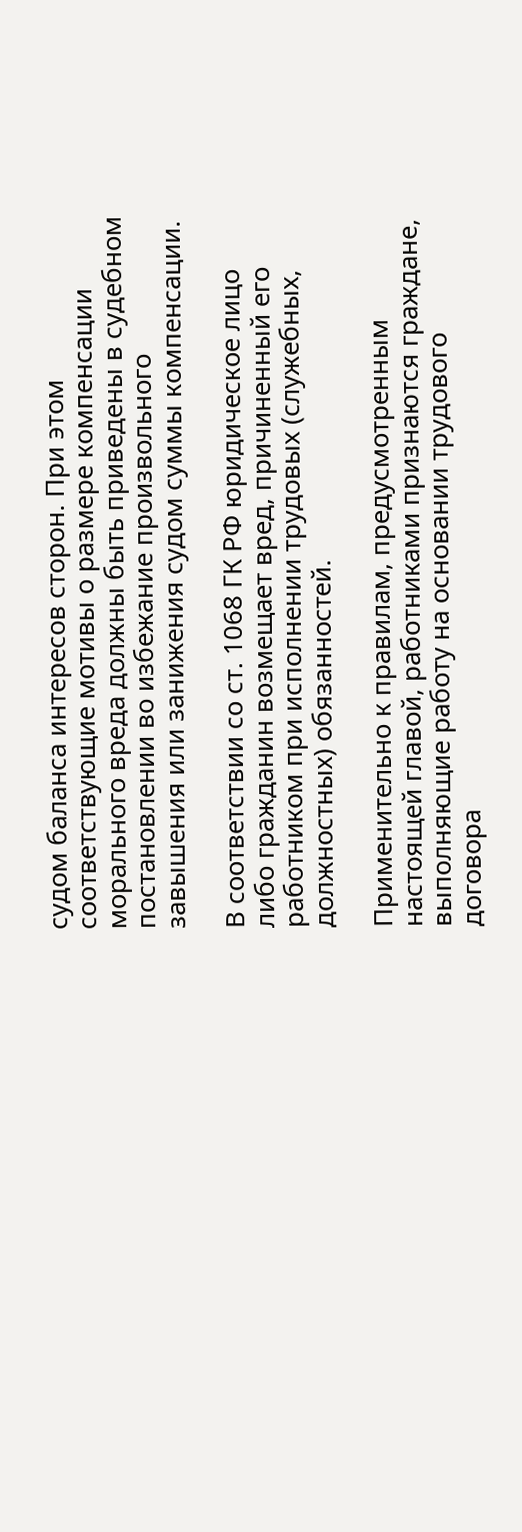судом баланса интересов сторон. При этом соответствующие мотивы о размере компенсации морального вреда должны быть приведены в судебном постановлении во избежание произвольного завышения или занижения судом суммы компенсации.

В соответствии со ст. 1068 ГК РФ юридическое лицо либо гражданин возмещает вред, причиненный его работником при исполнении трудовых (служебных, должностных) обязанностей.

Применительно к правилам, предусмотренным настоящей главой, работниками признаются граждане, выполняющие работу на основании трудового договора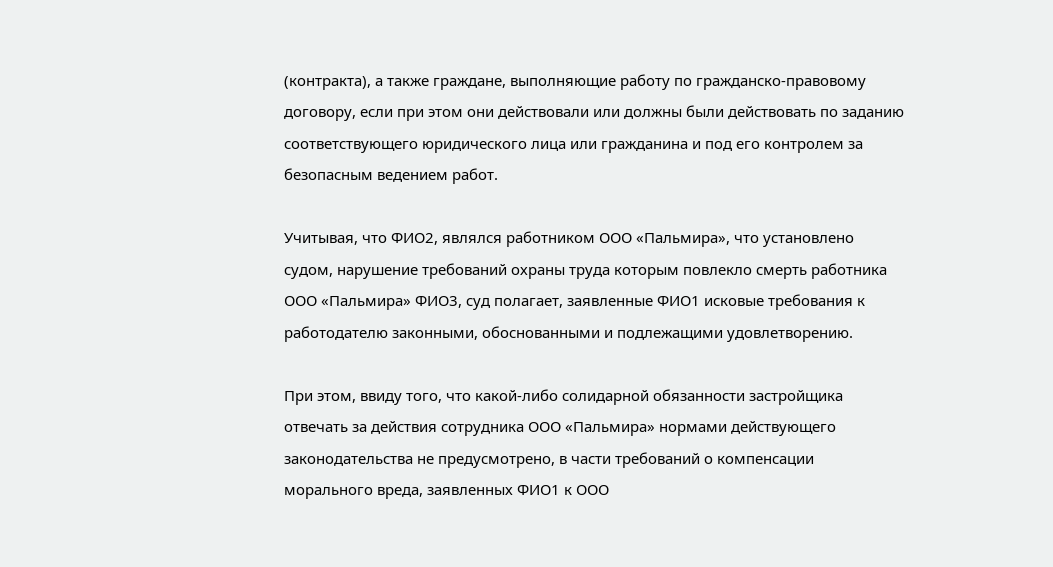(контракта), а также граждане, выполняющие работу по гражданско-правовому договору, если при этом они действовали или должны были действовать по заданию соответствующего юридического лица или гражданина и под его контролем за безопасным ведением работ.

Учитывая, что ФИО2, являлся работником ООО «Пальмира», что установлено судом, нарушение требований охраны труда которым повлекло смерть работника ООО «Пальмира» ФИО3, суд полагает, заявленные ФИО1 исковые требования к работодателю законными, обоснованными и подлежащими удовлетворению.

При этом, ввиду того, что какой-либо солидарной обязанности застройщика отвечать за действия сотрудника ООО «Пальмира» нормами действующего законодательства не предусмотрено, в части требований о компенсации морального вреда, заявленных ФИО1 к ООО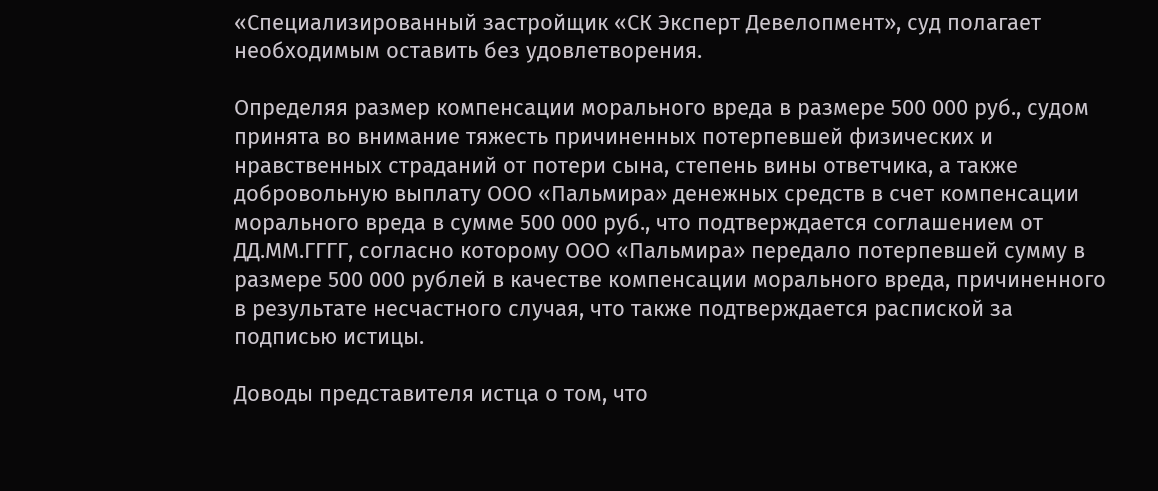«Специализированный застройщик «СК Эксперт Девелопмент», суд полагает необходимым оставить без удовлетворения.

Определяя размер компенсации морального вреда в размере 500 000 руб., судом принята во внимание тяжесть причиненных потерпевшей физических и нравственных страданий от потери сына, степень вины ответчика, а также добровольную выплату ООО «Пальмира» денежных средств в счет компенсации морального вреда в сумме 500 000 руб., что подтверждается соглашением от ДД.ММ.ГГГГ, согласно которому ООО «Пальмира» передало потерпевшей сумму в размере 500 000 рублей в качестве компенсации морального вреда, причиненного в результате несчастного случая, что также подтверждается распиской за подписью истицы.

Доводы представителя истца о том, что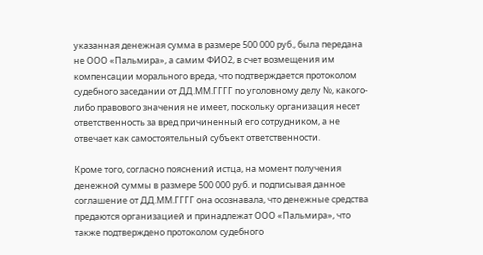указанная денежная сумма в размере 500 000 руб., была передана не ООО «Пальмира», а самим ФИО2, в счет возмещения им компенсации морального вреда, что подтверждается протоколом судебного заседании от ДД.ММ.ГГГГ по уголовному делу №, какого-либо правового значения не имеет, поскольку организация несет ответственность за вред причиненный его сотрудником, а не отвечает как самостоятельный субъект ответственности.

Кроме того, согласно пояснений истца, на момент получения денежной суммы в размере 500 000 руб. и подписывая данное соглашение от ДД.ММ.ГГГГ она осознавала, что денежные средства предаются организацией и принадлежат ООО «Пальмира», что также подтверждено протоколом судебного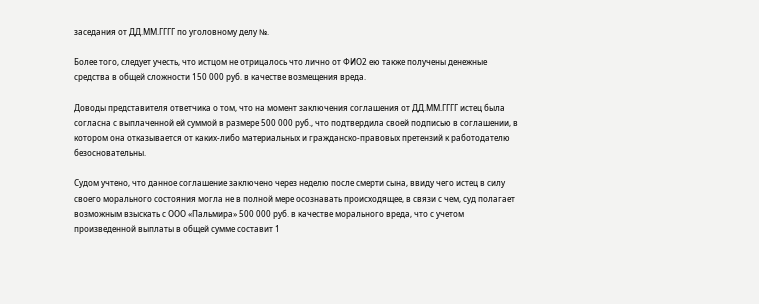заседания от ДД.ММ.ГГГГ по уголовному делу №.

Более того, следует учесть, что истцом не отрицалось что лично от ФИО2 ею также получены денежные средства в общей сложности 150 000 руб. в качестве возмещения вреда.

Доводы представителя ответчика о том, что на момент заключения соглашения от ДД.ММ.ГГГГ истец была согласна с выплаченной ей суммой в размере 500 000 руб., что подтвердила своей подписью в соглашении, в котором она отказывается от каких-либо материальных и гражданско-правовых претензий к работодателю безосновательны.

Судом учтено, что данное соглашение заключено через неделю после смерти сына, ввиду чего истец в силу своего морального состояния могла не в полной мере осознавать происходящее, в связи с чем, суд полагает возможным взыскать с ООО «Пальмира» 500 000 руб. в качестве морального вреда, что с учетом произведенной выплаты в общей сумме составит 1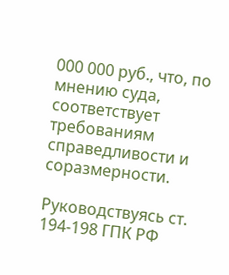000 000 руб., что, по мнению суда, соответствует требованиям справедливости и соразмерности.

Руководствуясь ст. 194-198 ГПК РФ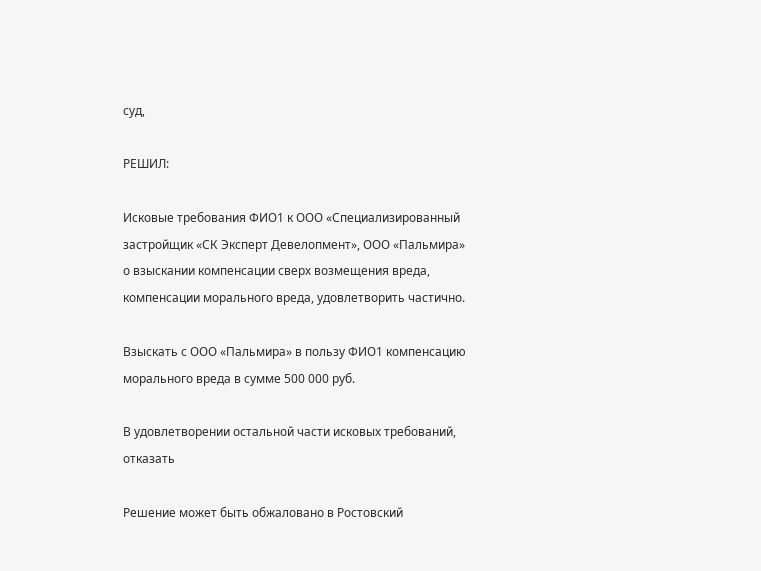суд,

РЕШИЛ:

Исковые требования ФИО1 к ООО «Специализированный застройщик «СК Эксперт Девелопмент», ООО «Пальмира» о взыскании компенсации сверх возмещения вреда, компенсации морального вреда, удовлетворить частично.

Взыскать с ООО «Пальмира» в пользу ФИО1 компенсацию морального вреда в сумме 500 000 руб.

В удовлетворении остальной части исковых требований, отказать

Решение может быть обжаловано в Ростовский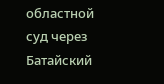областной суд через Батайский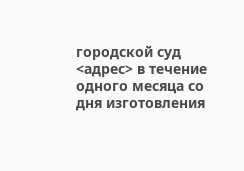городской суд <адрес> в течение одного месяца со дня изготовления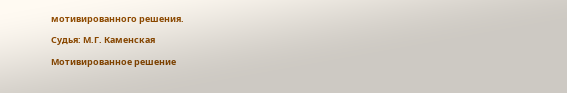мотивированного решения.

Судья: М.Г. Каменская

Мотивированное решение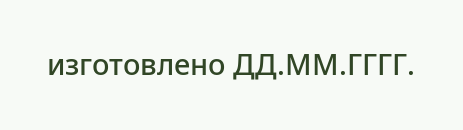изготовлено ДД.ММ.ГГГГ.